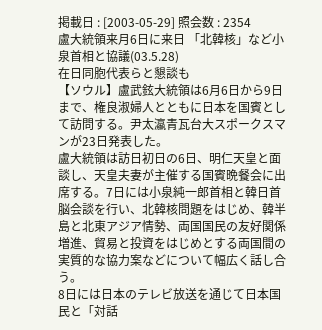掲載日 : [2003-05-29] 照会数 : 2354
盧大統領来月6日に来日 「北韓核」など小泉首相と協議(03.5.28)
在日同胞代表らと懇談も
【ソウル】盧武鉉大統領は6月6日から9日まで、権良淑婦人とともに日本を国賓として訪問する。尹太瀛青瓦台大スポークスマンが23日発表した。
盧大統領は訪日初日の6日、明仁天皇と面談し、天皇夫妻が主催する国賓晩餐会に出席する。7日には小泉純一郎首相と韓日首脳会談を行い、北韓核問題をはじめ、韓半島と北東アジア情勢、両国国民の友好関係増進、貿易と投資をはじめとする両国間の実質的な協力案などについて幅広く話し合う。
8日には日本のテレビ放送を通じて日本国民と「対話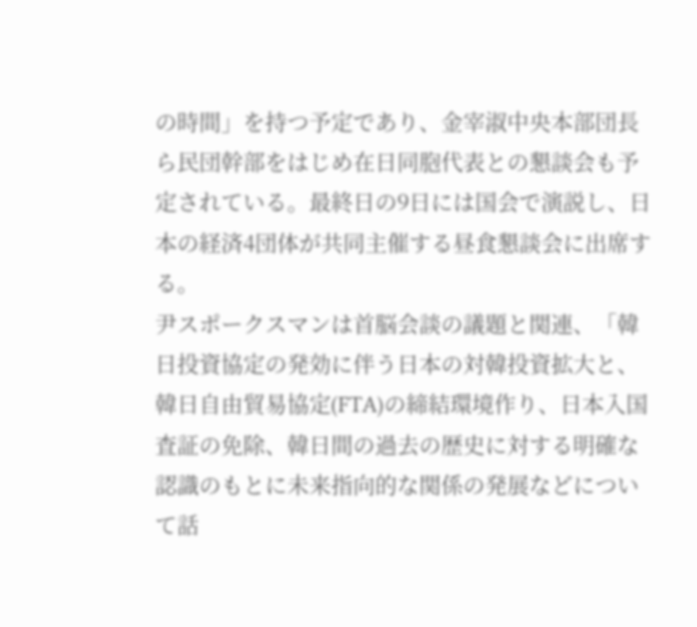の時間」を持つ予定であり、金宰淑中央本部団長ら民団幹部をはじめ在日同胞代表との懇談会も予定されている。最終日の9日には国会で演説し、日本の経済4団体が共同主催する昼食懇談会に出席する。
尹スポークスマンは首脳会談の議題と関連、「韓日投資協定の発効に伴う日本の対韓投資拡大と、韓日自由貿易協定(FTA)の締結環境作り、日本入国査証の免除、韓日間の過去の歴史に対する明確な認識のもとに未来指向的な関係の発展などについて話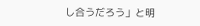し合うだろう」と明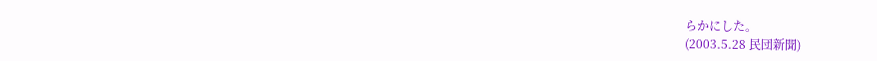らかにした。
(2003.5.28 民団新聞)